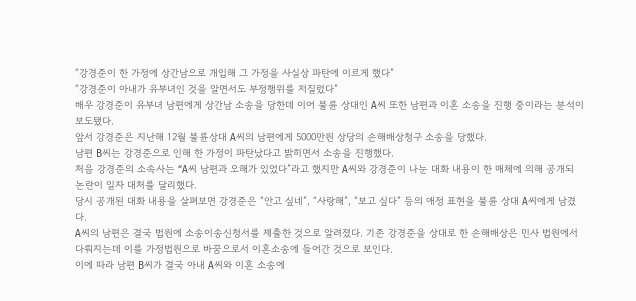“강경준이 한 가정에 상간남으로 개입해 그 가정을 사실상 파탄에 이르게 했다”
“강경준이 아내가 유부녀인 것을 알면서도 부정행위를 저질렀다”
배우 강경준이 유부녀 남편에게 상간남 소송을 당한데 이어 불륜 상대인 A씨 또한 남편과 이혼 소송을 진행 중이라는 분석이 보도됐다.
앞서 강경준은 지난해 12월 불륜상대 A씨의 남편에게 5000만원 상당의 손해배상청구 소송을 당했다.
남편 B씨는 강경준으로 인해 한 가정이 파탄났다고 밝히면서 소송을 진행했다.
처음 강경준의 소속사는 “A씨 남편과 오해가 있었다”라고 했지만 A씨와 강경준이 나눈 대화 내용이 한 매체에 의해 공개되 논란이 일자 대처를 달리했다.
당시 공개된 대화 내용을 살펴보면 강경준은 “안고 싶네”, “사랑해”, “보고 싶다” 등의 애정 표현을 불륜 상대 A씨에게 남겼다.
A씨의 남편은 결국 법원에 소송이송신청서를 제출한 것으로 알려졌다. 기존 강경준을 상대로 한 손해배상은 민사 법원에서 다뤄지는데 이를 가정법원으로 바꿈으로서 이혼소송에 들어간 것으로 보인다.
이에 따라 남편 B씨가 결국 아내 A씨와 이혼 소송에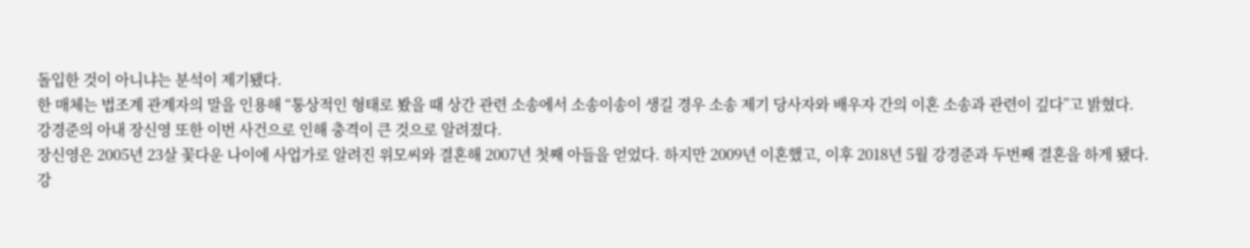돌입한 것이 아니냐는 분석이 제기됐다.
한 매체는 법조계 관계자의 말을 인용해 “통상적인 형태로 봤을 때 상간 관련 소송에서 소송이송이 생길 경우 소송 제기 당사자와 배우자 간의 이혼 소송과 관련이 깊다”고 밝혔다.
강경준의 아내 장신영 또한 이번 사건으로 인해 충격이 큰 것으로 알려졌다.
장신영은 2005년 23살 꽃다운 나이에 사업가로 알려진 위모씨와 결혼해 2007년 첫째 아들을 얻었다. 하지만 2009년 이혼했고, 이후 2018년 5월 강경준과 두번째 결혼을 하게 됐다.
강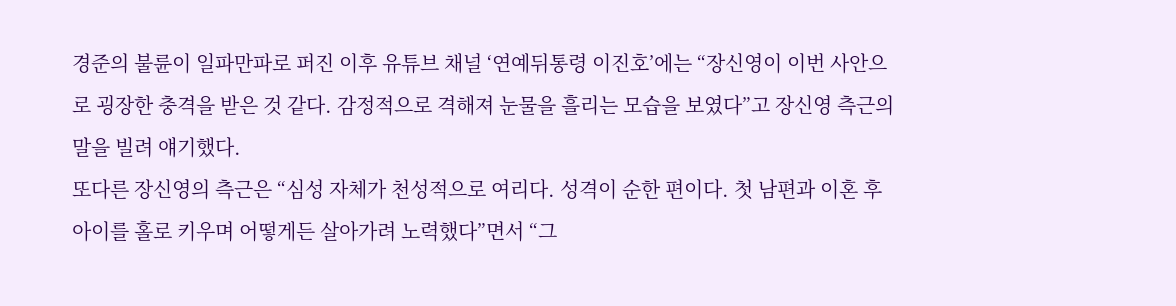경준의 불륜이 일파만파로 퍼진 이후 유튜브 채널 ‘연예뒤통령 이진호’에는 “장신영이 이번 사안으로 굉장한 충격을 받은 것 같다. 감정적으로 격해져 눈물을 흘리는 모습을 보였다”고 장신영 측근의 말을 빌려 얘기했다.
또다른 장신영의 측근은 “심성 자체가 천성적으로 여리다. 성격이 순한 편이다. 첫 남편과 이혼 후 아이를 홀로 키우며 어떻게든 살아가려 노력했다”면서 “그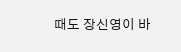때도 장신영이 바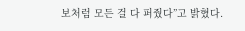보처럼 모든 걸 다 퍼줬다”고 밝혔다.